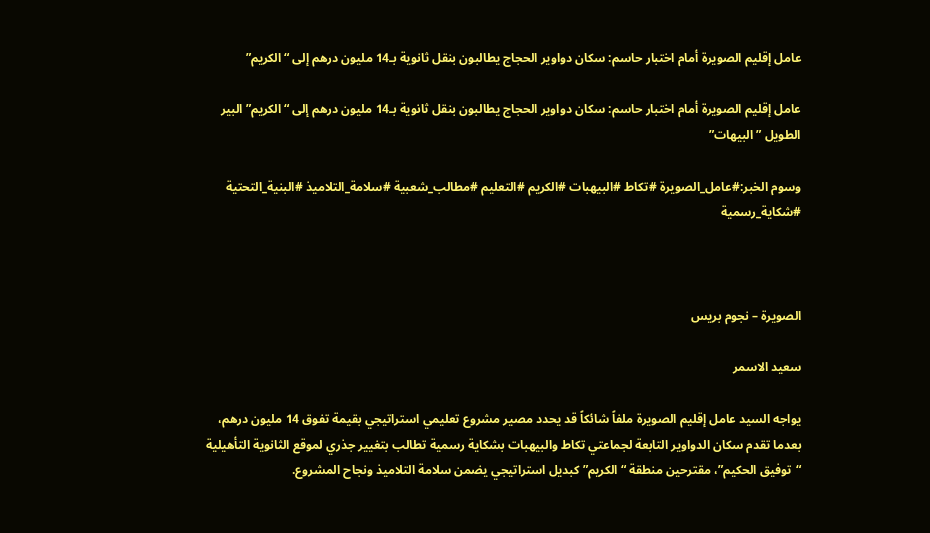عامل إقليم الصويرة أمام اختبار حاسم: سكان دواوير الحجاج يطالبون بنقل ثانوية بـ14 مليون درهم إلى “الكريم”

عامل إقليم الصويرة أمام اختبار حاسم: سكان دواوير الحجاج يطالبون بنقل ثانوية بـ14 مليون درهم إلى “الكريم” البير الطويل ” البيهات”

وسوم الخبر:#عامل_الصويرة #تكاط #البيهبات #الكريم #التعليم #مطالب_شعبية #سلامة_التلاميذ #البنية_التحتية #شكاية_رسمية



الصويرة – نجوم بريس

سعيد الاسمر

يواجه السيد عامل إقليم الصويرة ملفاً شائكاً قد يحدد مصير مشروع تعليمي استراتيجي بقيمة تفوق 14 مليون درهم، بعدما تقدم سكان الدواوير التابعة لجماعتي تكاط والبيهبات بشكاية رسمية تطالب بتغيير جذري لموقع الثانوية التأهيلية “توفيق الحكيم”، مقترحين منطقة “الكريم” كبديل استراتيجي يضمن سلامة التلاميذ ونجاح المشروع.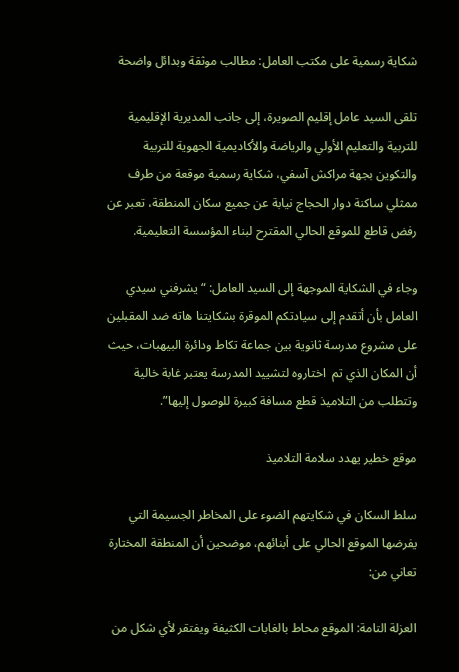شكاية رسمية على مكتب العامل: مطالب موثقة وبدائل واضحة

تلقى السيد عامل إقليم الصويرة، إلى جانب المديرية الإقليمية للتربية والتعليم الأولي والرياضة والأكاديمية الجهوية للتربية والتكوين بجهة مراكش آسفي، شكاية رسمية موقعة من طرف ممثلي ساكنة دوار الحجاج نيابة عن جميع سكان المنطقة، تعبر عن رفض قاطع للموقع الحالي المقترح لبناء المؤسسة التعليمية.

وجاء في الشكاية الموجهة إلى السيد العامل: “يشرفني سيدي العامل بأن أتقدم إلى سيادتكم الموقرة بشكايتنا هاته ضد المقبلين على مشروع مدرسة ثانوية بين جماعة تكاط ودائرة البيهبات، حيث أن المكان الذي تم  اختاروه لتشييد المدرسة يعتبر غابة خالية وتتطلب من التلاميذ قطع مسافة كبيرة للوصول إليها”.

موقع خطير يهدد سلامة التلاميذ

سلط السكان في شكايتهم الضوء على المخاطر الجسيمة التي يفرضها الموقع الحالي على أبنائهم، موضحين أن المنطقة المختارة تعاني من:

العزلة التامة: الموقع محاط بالغابات الكثيفة ويفتقر لأي شكل من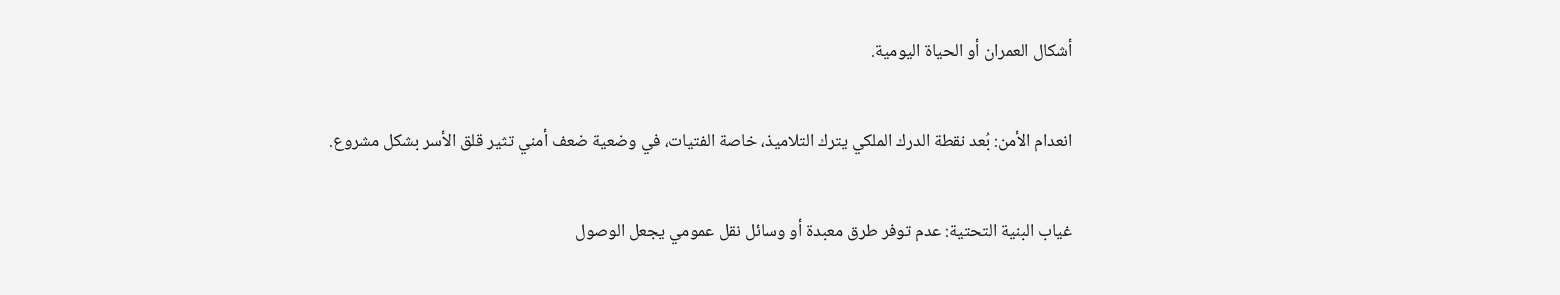أشكال العمران أو الحياة اليومية.

انعدام الأمن: بُعد نقطة الدرك الملكي يترك التلاميذ، خاصة الفتيات، في وضعية ضعف أمني تثير قلق الأسر بشكل مشروع.

غياب البنية التحتية: عدم توفر طرق معبدة أو وسائل نقل عمومي يجعل الوصول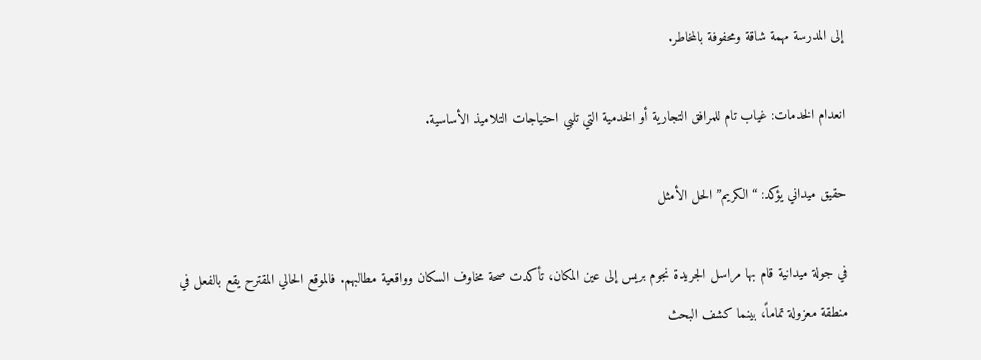إلى المدرسة مهمة شاقة ومحفوفة بالمخاطر.

انعدام الخدمات: غياب تام للمرافق التجارية أو الخدمية التي تلبي احتياجات التلاميذ الأساسية.

حقيق ميداني يؤكد: “الكريم” الحل الأمثل

في جولة ميدانية قام بها مراسل الجريدة نجوم بريس إلى عين المكان، تأكدت صحة مخاوف السكان وواقعية مطالبهم. فالموقع الحالي المقترح يقع بالفعل في منطقة معزولة تماماً، بينما كشف البحث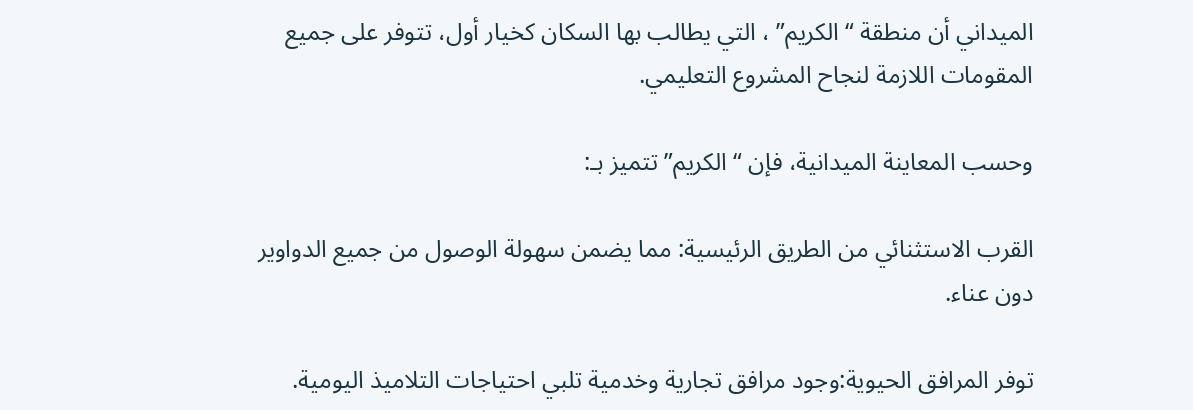الميداني أن منطقة “الكريم” ، التي يطالب بها السكان كخيار أول، تتوفر على جميع المقومات اللازمة لنجاح المشروع التعليمي.

وحسب المعاينة الميدانية، فإن “الكريم” تتميز بـ:

القرب الاستثنائي من الطريق الرئيسية: مما يضمن سهولة الوصول من جميع الدواوير دون عناء.

توفر المرافق الحيوية:وجود مرافق تجارية وخدمية تلبي احتياجات التلاميذ اليومية.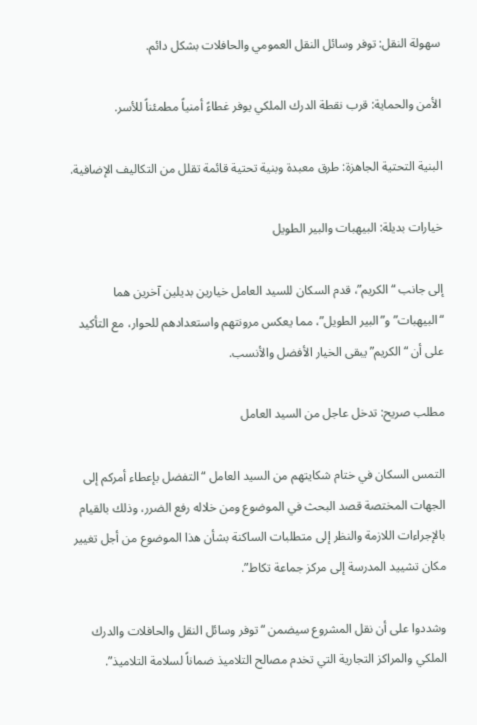سهولة النقل: توفر وسائل النقل العمومي والحافلات بشكل دائم.

الأمن والحماية: قرب نقطة الدرك الملكي يوفر غطاءً أمنياً مطمئناً للأسر.

البنية التحتية الجاهزة: طرق معبدة وبنية تحتية قائمة تقلل من التكاليف الإضافية.

خيارات بديلة: البيهبات والبير الطويل

إلى جانب “الكريم”، قدم السكان للسيد العامل خيارين بديلين آخرين هما “البيهبات” و”البير الطويل”، مما يعكس مرونتهم واستعدادهم للحوار، مع التأكيد على أن “الكريم” يبقى الخيار الأفضل والأنسب.

مطلب صريح: تدخل عاجل من السيد العامل

التمس السكان في ختام شكايتهم من السيد العامل “التفضل بإعطاء أمركم إلى الجهات المختصة قصد البحث في الموضوع ومن خلاله رفع الضرر، وذلك بالقيام بالإجراءات اللازمة والنظر إلى متطلبات الساكنة بشأن هذا الموضوع من أجل تغيير مكان تشييد المدرسة إلى مركز جماعة تكاط”.

وشددوا على أن نقل المشروع سيضمن “توفر وسائل النقل والحافلات والدرك الملكي والمراكز التجارية التي تخدم مصالح التلاميذ ضماناً لسلامة التلاميذ”.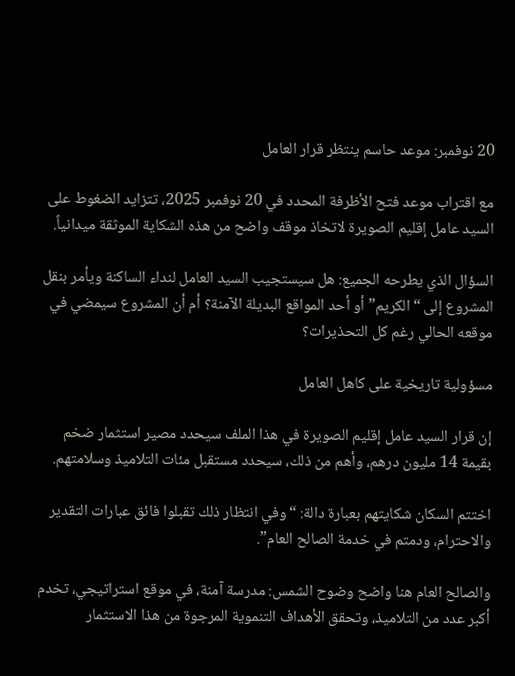20 نوفمبر: موعد حاسم ينتظر قرار العامل

مع اقتراب موعد فتح الأظرفة المحدد في 20 نوفمبر 2025، تتزايد الضغوط على السيد عامل إقليم الصويرة لاتخاذ موقف واضح من هذه الشكاية الموثقة ميدانياً.

السؤال الذي يطرحه الجميع: هل سيستجيب السيد العامل لنداء الساكنة ويأمر بنقل المشروع إلى “الكريم” أو أحد المواقع البديلة الآمنة؟ أم أن المشروع سيمضي في موقعه الحالي رغم كل التحذيرات؟

مسؤولية تاريخية على كاهل العامل

إن قرار السيد عامل إقليم الصويرة في هذا الملف سيحدد مصير استثمار ضخم بقيمة 14 مليون درهم، وأهم من ذلك، سيحدد مستقبل مئات التلاميذ وسلامتهم.

اختتم السكان شكايتهم بعبارة دالة: “وفي انتظار ذلك تقبلوا فائق عبارات التقدير والاحترام، ودمتم في خدمة الصالح العام”.

والصالح العام هنا واضح وضوح الشمس: مدرسة آمنة، في موقع استراتيجي، تخدم أكبر عدد من التلاميذ، وتحقق الأهداف التنموية المرجوة من هذا الاستثمار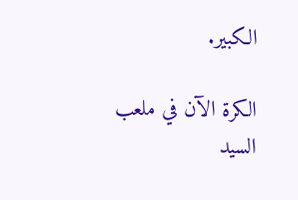الكبير.

الكرة الآن في ملعب السيد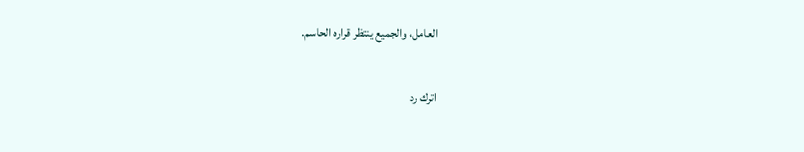العامل، والجميع ينتظر قراره الحاسم.

اترك رد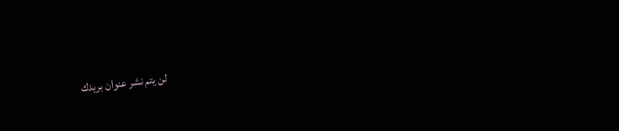لن يتم نشر عنوان بريدك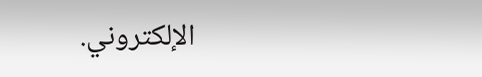الإلكتروني.